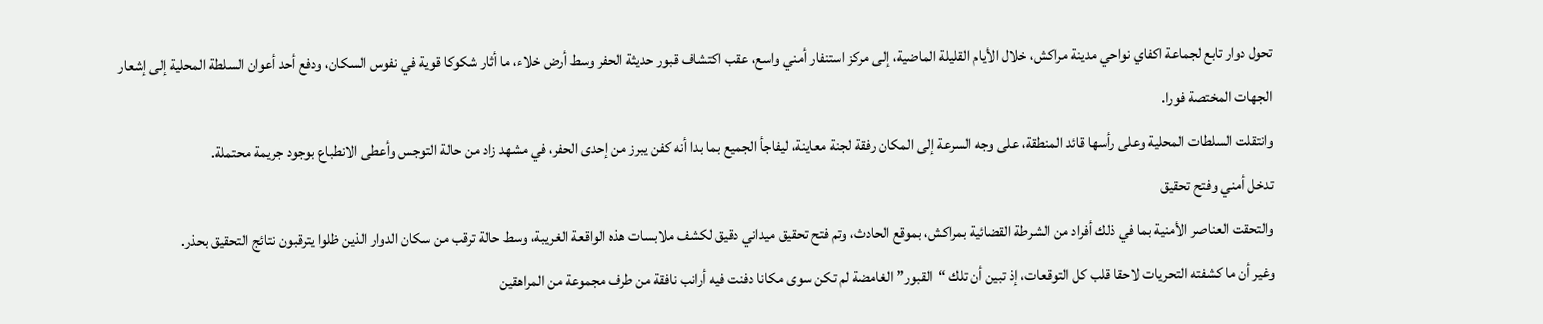تحول دوار تابع لجماعة اكفاي نواحي مدينة مراكش، خلال الأيام القليلة الماضية، إلى مركز استنفار أمني واسع، عقب اكتشاف قبور حديثة الحفر وسط أرض خلاء، ما أثار شكوكا قوية في نفوس السكان، ودفع أحد أعوان السلطة المحلية إلى إشعار الجهات المختصة فورا.
وانتقلت السلطات المحلية وعلى رأسها قائد المنطقة، على وجه السرعة إلى المكان رفقة لجنة معاينة، ليفاجأ الجميع بما بدا أنه كفن يبرز من إحدى الحفر، في مشهد زاد من حالة التوجس وأعطى الانطباع بوجود جريمة محتملة.
تدخل أمني وفتح تحقيق
والتحقت العناصر الأمنية بما في ذلك أفراد من الشرطة القضائية بمراكش، بموقع الحادث، وتم فتح تحقيق ميداني دقيق لكشف ملابسات هذه الواقعة الغريبة، وسط حالة ترقب من سكان الدوار الذين ظلوا يترقبون نتائج التحقيق بحذر.
وغير أن ما كشفته التحريات لاحقا قلب كل التوقعات، إذ تبين أن تلك “القبور” الغامضة لم تكن سوى مكانا دفنت فيه أرانب نافقة من طرف مجموعة من المراهقين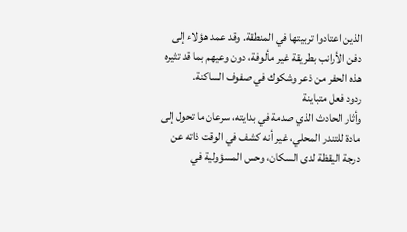الذين اعتادوا تربيتها في المنطقة. وقد عمد هؤلاء إلى دفن الأرانب بطريقة غير مألوفة، دون وعيهم بما قد تثيره هذه الحفر من ذعر وشكوك في صفوف الساكنة.
ردود فعل متباينة
وأثار الحادث الذي صدمة في بدايته، سرعان ما تحول إلى مادة للتندر المحلي، غير أنه كشف في الوقت ذاته عن درجة اليقظة لدى السكان، وحس المسؤولية في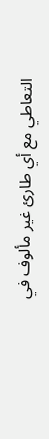التعاطي مع أي طارئ غير مألوف في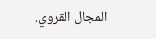المجال القروي.